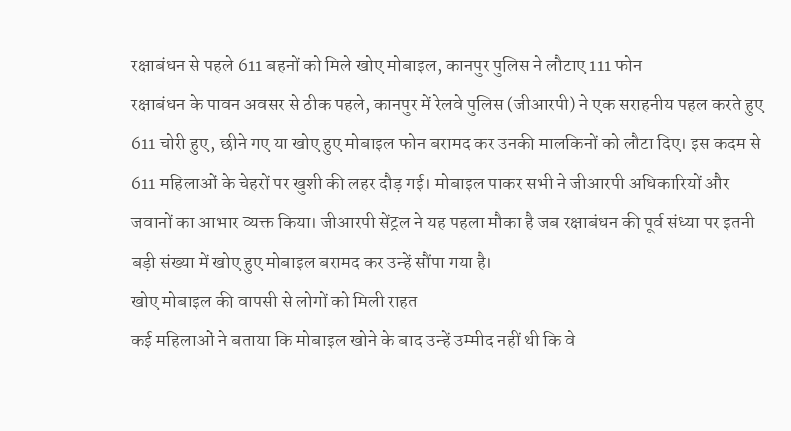रक्षाबंधन से पहले 611 बहनों को मिले खोए मोबाइल, कानपुर पुलिस ने लौटाए 111 फोन
रक्षाबंधन के पावन अवसर से ठीक पहले, कानपुर में रेलवे पुलिस (जीआरपी) ने एक सराहनीय पहल करते हुए 611 चोरी हुए, छीने गए या खोए हुए मोबाइल फोन बरामद कर उनकी मालकिनों को लौटा दिए। इस कदम से 611 महिलाओं के चेहरों पर खुशी की लहर दौड़ गई। मोबाइल पाकर सभी ने जीआरपी अधिकारियों और जवानों का आभार व्यक्त किया। जीआरपी सेंट्रल ने यह पहला मौका है जब रक्षाबंधन की पूर्व संध्या पर इतनी बड़ी संख्या में खोए हुए मोबाइल बरामद कर उन्हें सौंपा गया है।
खोए मोबाइल की वापसी से लोगों को मिली राहत
कई महिलाओं ने बताया कि मोबाइल खोने के बाद उन्हें उम्मीद नहीं थी कि वे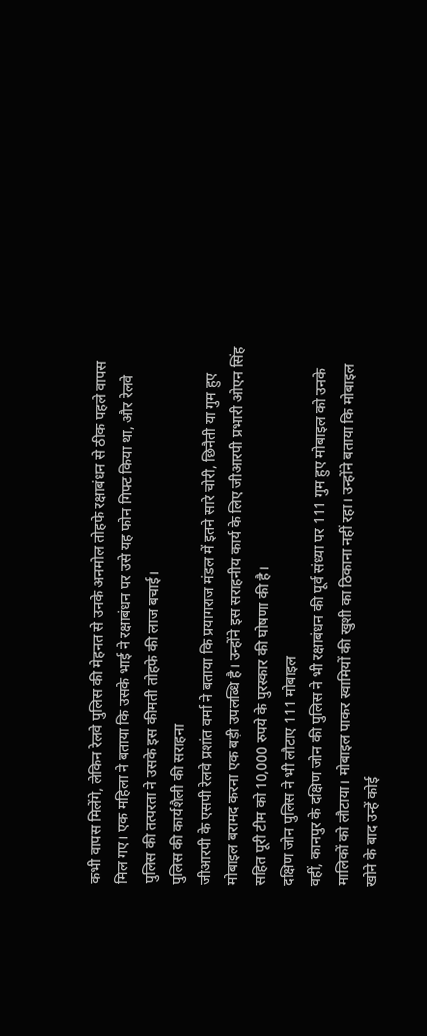कभी वापस मिलेंगे, लेकिन रेलवे पुलिस की मेहनत से उनके अनमोल तोहफे रक्षाबंधन से ठीक पहले वापस मिल गए। एक महिला ने बताया कि उसके भाई ने रक्षाबंधन पर उसे यह फोन गिफ्ट किया था, और रेलवे पुलिस की तत्परता ने उसके इस कीमती तोहफे की लाज बचाई।
पुलिस की कार्यशैली की सराहना
जीआरपी के एसपी रेलवे प्रशांत वर्मा ने बताया कि प्रयागराज मंडल में इतने सारे चोरी, छिनैती या गुम हुए मोबाइल बरामद करना एक बड़ी उपलब्धि है। उन्होंने इस सराहनीय कार्य के लिए जीआरपी प्रभारी ओएन सिंह सहित पूरी टीम को 10,000 रुपये के पुरस्कार की घोषणा की है।
दक्षिण जोन पुलिस ने भी लौटाए 111 मोबाइल
वहीं, कानपुर के दक्षिण जोन की पुलिस ने भी रक्षाबंधन की पूर्व संध्या पर 111 गुम हुए मोबाइल को उनके मालिकों को लौटाया। मोबाइल पाकर स्वामियों की खुशी का ठिकाना नहीं रहा। उन्होंने बताया कि मोबाइल खोने के बाद उन्हें कोई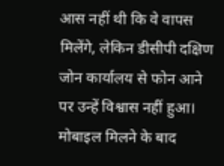आस नहीं थी कि वे वापस मिलेंगे, लेकिन डीसीपी दक्षिण जोन कार्यालय से फोन आने पर उन्हें विश्वास नहीं हुआ। मोबाइल मिलने के बाद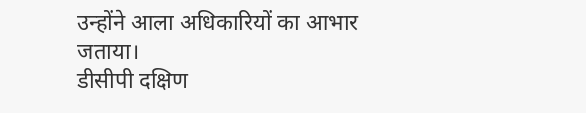उन्होंने आला अधिकारियों का आभार जताया।
डीसीपी दक्षिण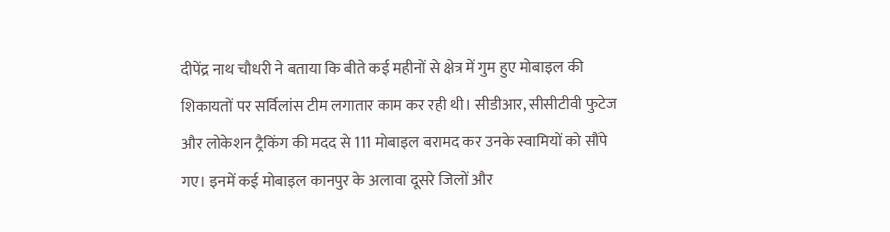दीपेंद्र नाथ चौधरी ने बताया कि बीते कई महीनों से क्षेत्र में गुम हुए मोबाइल की शिकायतों पर सर्विलांस टीम लगातार काम कर रही थी। सीडीआर, सीसीटीवी फुटेज और लोकेशन ट्रैकिंग की मदद से 111 मोबाइल बरामद कर उनके स्वामियों को सौंपे गए। इनमें कई मोबाइल कानपुर के अलावा दूसरे जिलों और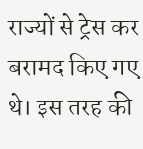राज्यों से ट्रेस कर बरामद किए गए थे। इस तरह की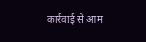कार्रवाई से आम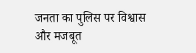जनता का पुलिस पर विश्वास और मजबूत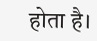होता है।